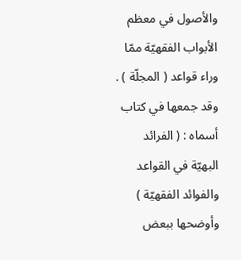والأصول في معظم الأبواب الفقهيّة ممّا وراء قواعد ( المجلّة ) . وقد جمعها في كتاب أسماه : ( الفرائد البهيّة في القواعد والفوائد الفقهيّة ) وأوضحها ببعض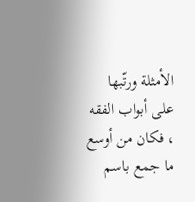الأمثلة ورتّبها على أبواب الفقه ، فكان من أوسع ما جمع باسم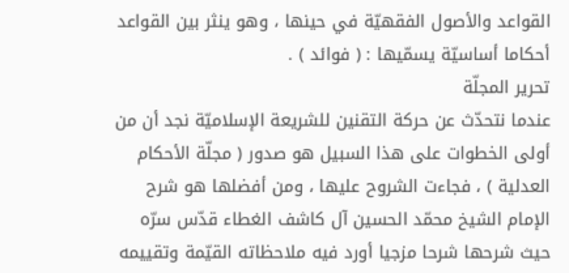القواعد والأصول الفقهيّة في حينها ، وهو ينثر بين القواعد أحكاما أساسيّة يسمّيها : ( فوائد ) .
تحرير المجلّة
عندما نتحدّث عن حركة التقنين للشريعة الإسلاميّة نجد أن من أولى الخطوات على هذا السبيل هو صدور ( مجلّة الأحكام العدلية ) ، فجاءت الشروح عليها ، ومن أفضلها هو شرح الإمام الشيخ محمّد الحسين آل كاشف الغطاء قدّس سرّه حيث شرحها شرحا مزجيا أورد فيه ملاحظاته القيّمة وتقييمه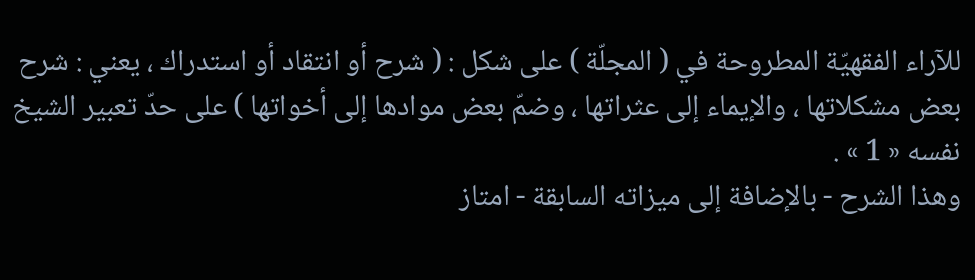للآراء الفقهيّة المطروحة في ( المجلّة ) على شكل : ( شرح أو انتقاد أو استدراك ، يعني : شرح بعض مشكلاتها ، والإيماء إلى عثراتها ، وضمّ بعض موادها إلى أخواتها ) على حدّ تعبير الشيخ نفسه « 1 » .
وهذا الشرح - بالإضافة إلى ميزاته السابقة - امتاز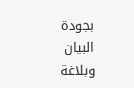بجودة البيان وبلاغة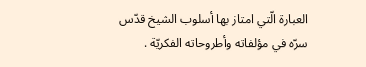العبارة الّتي امتاز بها أسلوب الشيخ قدّس سرّه في مؤلفاته وأطروحاته الفكريّة .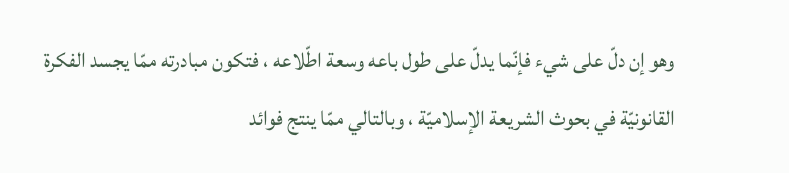وهو إن دلّ على شيء فإنّما يدلّ على طول باعه وسعة اطّلاعه ، فتكون مبادرته ممّا يجسد الفكرة القانونيّة في بحوث الشريعة الإسلاميّة ، وبالتالي ممّا ينتج فوائد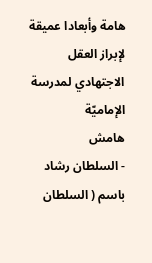هامة وأبعادا عميقة لإبراز العقل الاجتهادي لمدرسة الإماميّة
هامش
- السلطان رشاد باسم ( السلطان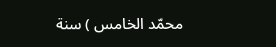محمّد الخامس ) سنة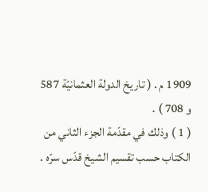1909 م . ( تاريخ الدولة العثمانيّة 587 و 708 ) .
( 1 ) وذلك في مقدّمة الجزء الثاني من الكتاب حسب تقسيم الشيخ قدّس سرّه .